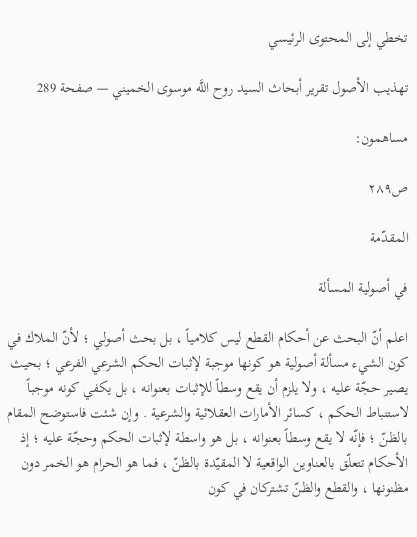تخطي إلى المحتوى الرئيسي

تهذيب الأصول تقرير أبحاث السيد روح اللَّه موسوى الخميني — صفحة 289

مساهمون:

ص٢٨٩

المقدّمة

في أصولية المسألة

اعلم أنّ البحث عن أحكام القطع ليس كلامياً ، بل بحث أصولي ؛ لأنّ الملاك في كون الشيء مسألة أصولية هو كونها موجبة لإثبات الحكم الشرعي الفرعي ؛ بحيث يصير حجّة عليه ، ولا يلزم أن يقع وسطاً للإثبات بعنوانه ، بل يكفي كونه موجباً لاستنباط الحكم ، كسائر الأمارات العقلائية والشرعية . وإن شئت فاستوضح المقام بالظنّ ؛ فإنّه لا يقع وسطاً بعنوانه ، بل هو واسطة لإثبات الحكم وحجّة عليه ؛ إذ الأحكام تتعلّق بالعناوين الواقعية لا المقيّدة بالظنّ ، فما هو الحرام هو الخمر دون مظنونها ، والقطع والظنّ تشتركان في كون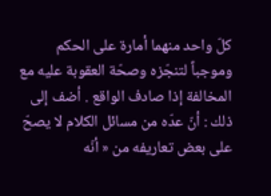كلّ واحد منهما أمارة على الحكم وموجباً لتنجّزه وصحّة العقوبة عليه مع المخالفة إذا صادف الواقع . أضف إلى ذلك : أنّ عدّه من مسائل الكلام لا يصحّ على بعض تعاريفه من « أنّه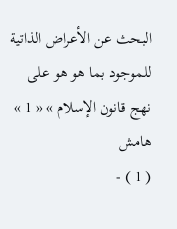البحث عن الأعراض الذاتية للموجود بما هو هو على نهج قانون الإسلام » « 1 »
هامش
( 1 ) -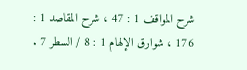شرح المواقف 1 : 47 ، شرح المقاصد 1 : 176 ، شوارق الإلهام 1 : 8 / السطر 7 .